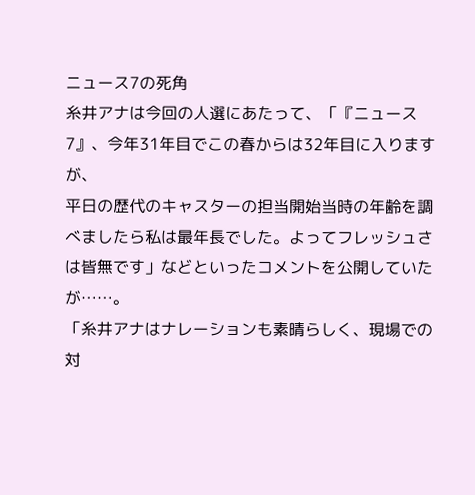ニュース7の死角
糸井アナは今回の人選にあたって、「『ニュース7』、今年31年目でこの春からは32年目に入りますが、
平日の歴代のキャスターの担当開始当時の年齢を調べましたら私は最年長でした。よってフレッシュさは皆無です」などといったコメントを公開していたが……。
「糸井アナはナレーションも素晴らしく、現場での対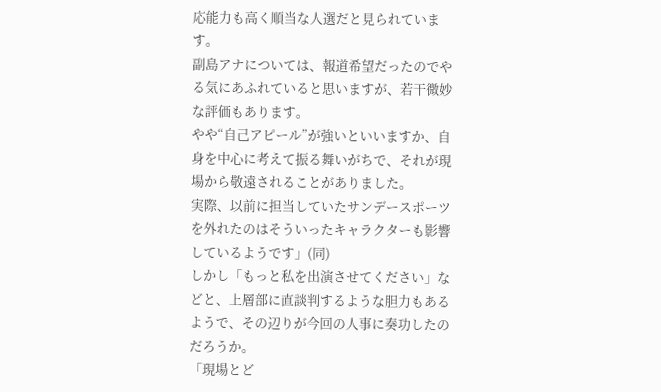応能力も高く順当な人選だと見られています。
副島アナについては、報道希望だったのでやる気にあふれていると思いますが、若干微妙な評価もあります。
やや“自己アピール”が強いといいますか、自身を中心に考えて振る舞いがちで、それが現場から敬遠されることがありました。
実際、以前に担当していたサンデースポーツを外れたのはそういったキャラクターも影響しているようです」(同)
しかし「もっと私を出演させてください」などと、上層部に直談判するような胆力もあるようで、その辺りが今回の人事に奏功したのだろうか。
「現場とど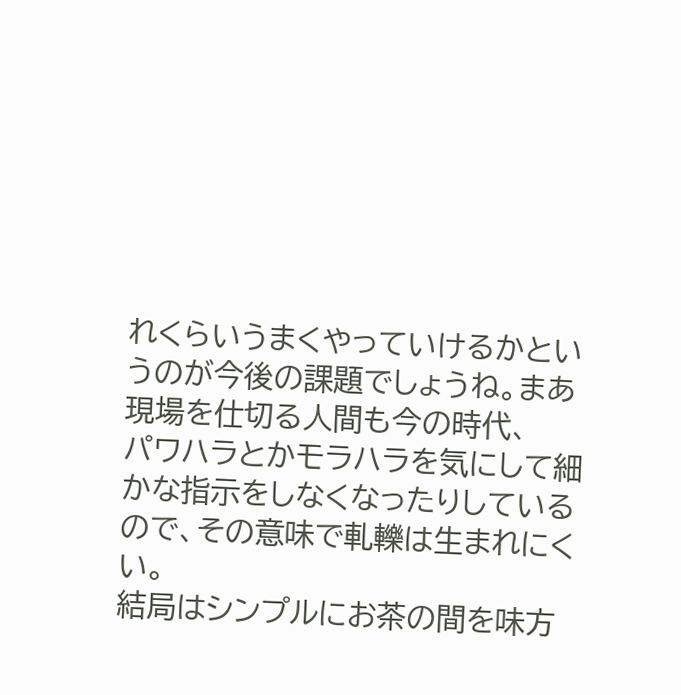れくらいうまくやっていけるかというのが今後の課題でしょうね。まあ現場を仕切る人間も今の時代、
パワハラとかモラハラを気にして細かな指示をしなくなったりしているので、その意味で軋轢は生まれにくい。
結局はシンプルにお茶の間を味方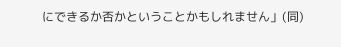にできるか否かということかもしれません」(同)